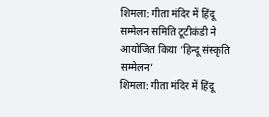शिमला: गीता मंदिर में हिंदू सम्मेलन समिति टूटीकंडी ने आयोजित किया ‘हिन्दू संस्कृति सम्मेलन’
शिमला: गीता मंदिर में हिंदू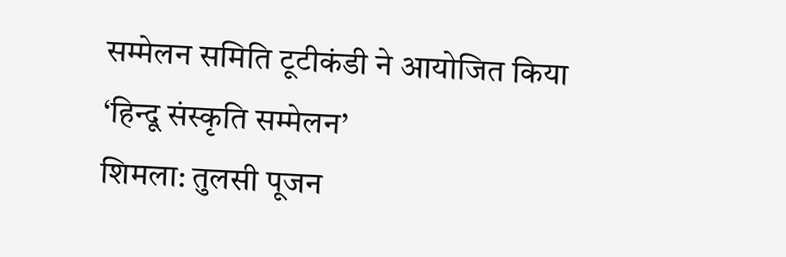सम्मेलन समिति टूटीकंडी ने आयोजित किया ‘हिन्दू संस्कृति सम्मेलन’
शिमला: तुलसी पूजन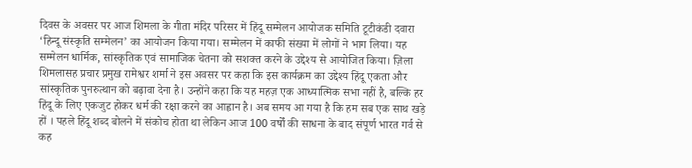दिवस के अवसर पर आज शिमला के गीता मंदिर परिसर में हिंदू सम्मेलन आयोजक समिति टूटीकंडी दवारा ‘हिन्दू संस्कृति सम्मेलन’ का आयोजन किया गया। सम्मेलन में काफी संख्या में लोगों ने भाग लिया। यह सम्मेलन धार्मिक, सांस्कृतिक एवं सामाजिक चेतना को सशक्त करने के उद्देश्य से आयोजित किया। ज़िला शिमलासह प्रचार प्रमुख रामेश्वर शर्मा ने इस अवसर पर कहा कि इस कार्यक्रम का उद्देश्य हिंदू एकता और सांस्कृतिक पुनरुत्थान को बढ़ावा देना है। उन्होंने कहा कि यह महज़ एक आध्यात्मिक सभा नहीं है, बल्कि हर हिंदू के लिए एकजुट होकर धर्म की रक्षा करने का आह्वान है। अब समय आ गया है कि हम सब एक साथ खड़े हों । पहले हिंदू शब्द बोलने में संकोच होता था लेकिन आज 100 वर्षों की साधना के बाद संपूर्ण भारत गर्व से कह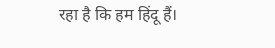रहा है कि हम हिंदू हैं।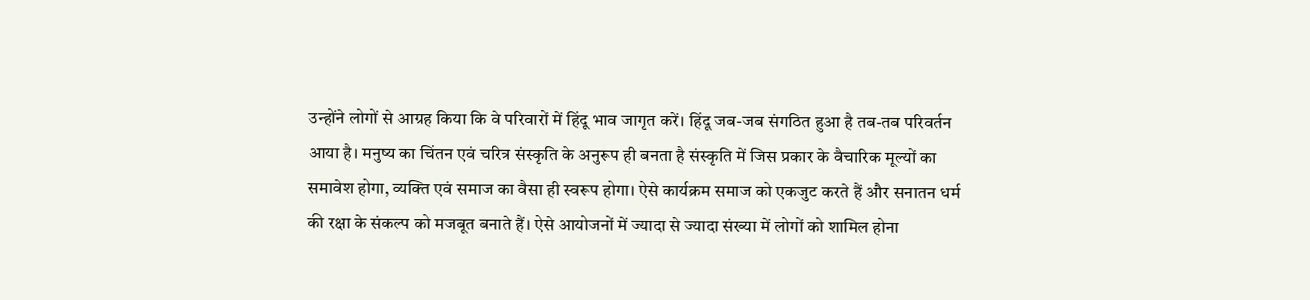उन्होंने लोगों से आग्रह किया कि वे परिवारों में हिंदू भाव जागृत करें। हिंदू जब-जब संगठित हुआ है तब-तब परिवर्तन आया है। मनुष्य का चिंतन एवं चरित्र संस्कृति के अनुरूप ही बनता है संस्कृति में जिस प्रकार के वैचारिक मूल्यों का समावेश होगा, व्यक्ति एवं समाज का वैसा ही स्वरूप होगा। ऐसे कार्यक्रम समाज को एकजुट करते हैं और सनातन धर्म की रक्षा के संकल्प को मजबूत बनाते हैं। ऐसे आयोजनों में ज्यादा से ज्यादा संख्या में लोगों को शामिल होना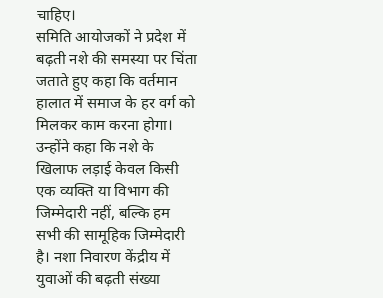चाहिए।
समिति आयोजकों ने प्रदेश में बढ़ती नशे की समस्या पर चिंता जताते हुए कहा कि वर्तमान हालात में समाज के हर वर्ग को मिलकर काम करना होगा। उन्होंने कहा कि नशे के खिलाफ लड़ाई केवल किसी एक व्यक्ति या विभाग की जिम्मेदारी नहीं, बल्कि हम सभी की सामूहिक जिम्मेदारी है। नशा निवारण केंद्रीय में युवाओं की बढ़ती संख्या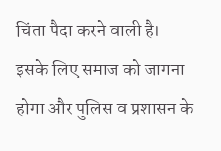चिंता पैदा करने वाली है। इसके लिए समाज को जागना होगा और पुलिस व प्रशासन के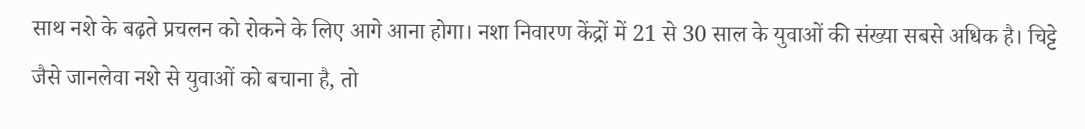साथ नशे के बढ़ते प्रचलन को रोकने के लिए आगे आना होगा। नशा निवारण केंद्रों में 21 से 30 साल के युवाओं की संख्या सबसे अधिक है। चिट्टे जैसे जानलेवा नशे से युवाओं को बचाना है, तो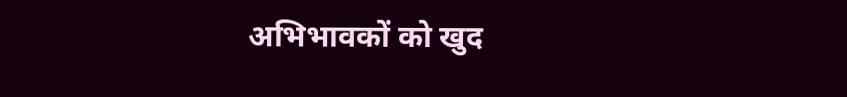अभिभावकों को खुद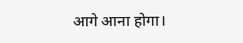आगे आना होगा।